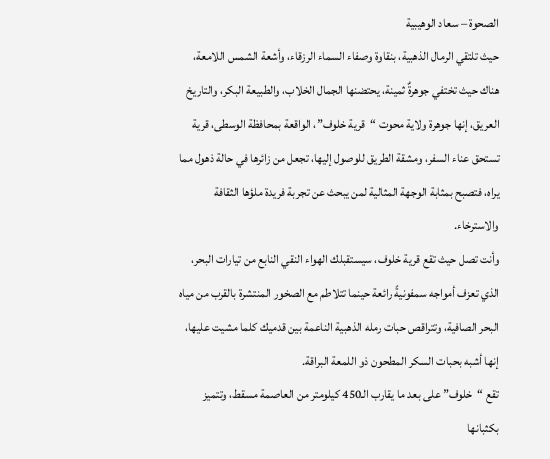الصحوة – سعاد الوهيبية
حيث تلتقي الرمال الذهبية، بنقاوة وصفاء السماء الرزقاء، وأشعة الشمس اللامعة، هناك حيث تختفي جوهرةٌ ثمينة، يحتضنها الجمال الخلاب، والطبيعة البكر، والتاريخ العريق، إنها جوهرة ولاية محوت “قرية خلوف”، الواقعة بمحافظة الوسطى، قرية تستحق عناء السفر، ومشقة الطريق للوصول إليها، تجعل من زائرها في حالة ذهول مما يراه، فتصبح بمثابة الوجهة المثالية لمن يبحث عن تجربة فريدة ملؤها الثقافة والاسترخاء.
وأنت تصل حيث تقع قرية خلوف، سيستقبلك الهواء النقي النابع من تيارات البحر، الذي تعزف أمواجه سمفونيةً رائعة حينما تتلاطم مع الصخور المنتشرة بالقرب من مياه البحر الصافية، وتتراقص حبات رمله الذهبية الناعمة بين قدميك كلما مشيت عليها، إنها أشبه بحبات السكر المطحون ذو اللمعة البراقة.
تقع “خلوف” على بعد ما يقارب الـ450 كيلومتر من العاصمة مسقط، وتتميز بكثبانها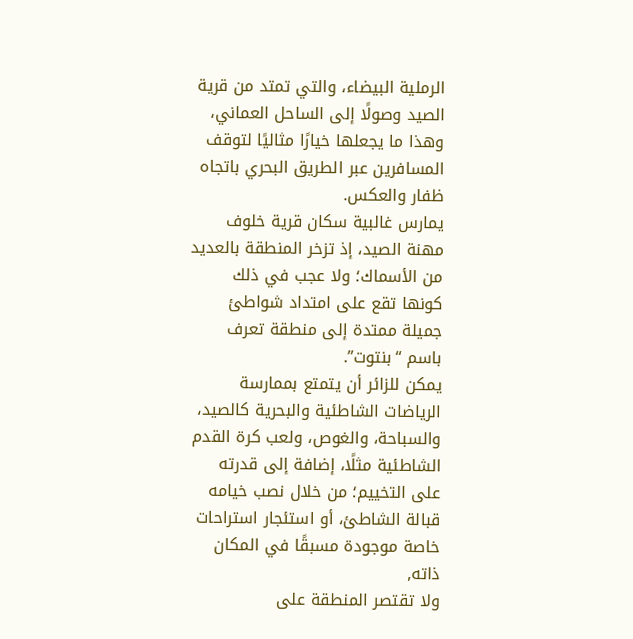الرملية البيضاء، والتي تمتد من قرية الصيد وصولًا إلى الساحل العماني، وهذا ما يجعلها خيارًا مثاليًا لتوقف المسافرين عبر الطريق البحري باتجاه ظفار والعكس.
يمارس غالبية سكان قرية خلوف مهنة الصيد، إذ تزخر المنطقة بالعديد من الأسماك؛ ولا عجب في ذلك كونها تقع على امتداد شواطئ جميلة ممتدة إلى منطقة تعرف باسم “بنتوت”.
يمكن للزائر أن يتمتع بممارسة الرياضات الشاطئية والبحرية كالصيد، والسباحة، والغوص، ولعب كرة القدم الشاطئية مثلًا، إضافة إلى قدرته على التخييم؛ من خلال نصب خيامه قبالة الشاطئ، أو استئجار استراحات خاصة موجودة مسبقًا في المكان ذاته,
ولا تقتصر المنطقة على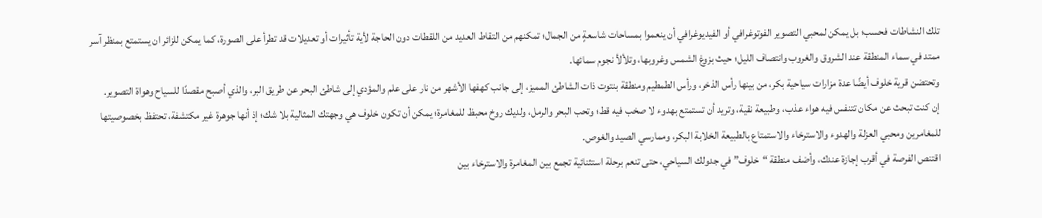تلك النشاطات فحسب؛ بل يمكن لمحبي التصوير الفوتوغرافي أو الفيديوغرافي أن ينعموا بمساحات شاسعةٍ من الجمال؛ تمكنهم من التقاط العديد من اللقطات دون الحاجة لأية تأثيرات أو تعديلات قد تطرأ على الصورة، كما يمكن للزائر ان يستمتع بمنظر آسر ممتد في سماء المنطقة عند الشروق والغروب وانتصاف الليل؛ حيث بزوغ الشمس وغروبها، وتلألأ نجوم سمائها.
وتحتضن قرية خلوف أيضًا عدة مزارات سياحية بكر، من بينها رأس الذخر، ورأس الطمطيم ومنطقة بنتوت ذات الشاطئ المميز، إلى جانب كهفها الأشهر من نار على علم والمؤدي إلى شاطئ البحر عن طريق البر، والذي أصبح مقصدًا للسياح وهواة التصوير.
إن كنت تبحث عن مكان تتنفس فيه هواء عذب، وطبيعة نقية، وتريد أن تستمتع بهدوء لا صخب فيه قط؛ وتحب البحر والرمل، ولديك روخ محبظ للمغامرة؛ يمكن أن تكون خلوف هي وجهتك المثالية بلا شك؛ إذ أنها جوهرة غير مكتشفة، تحتفظ بخصوصيتها للمغامرين ومحبي العزلة والهدوء والاسترخاء والاستمتاع بالطبيعة الخلابة البكر، وممارسي الصيد والغوص.
اقتنص الفرصة في أقرب إجازة عندك، وأضف منطقة “خلوف” في جدولك السياحي، حتى تنعم برحلة استثنائية تجمع بين المغامرة والاسترخاء بين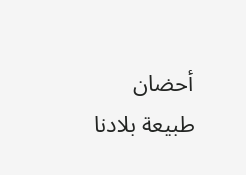أحضان طبيعة بلادنا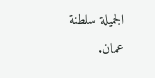الجميلة سلطنة عمان.